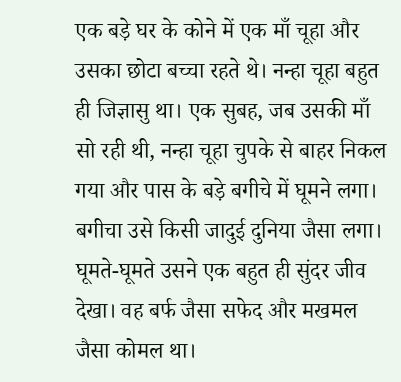एक बड़े घर के कोने में एक माँ चूहा और उसका छोटा बच्चा रहते थे। नन्हा चूहा बहुत ही जिज्ञासु था। एक सुबह, जब उसकी माँ सो रही थी, नन्हा चूहा चुपके से बाहर निकल गया और पास के बड़े बगीचे में घूमने लगा।
बगीचा उसे किसी जादुई दुनिया जैसा लगा। घूमते-घूमते उसने एक बहुत ही सुंदर जीव देखा। वह बर्फ जैसा सफेद और मखमल जैसा कोमल था।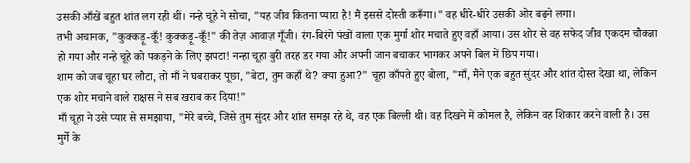उसकी आँखें बहुत शांत लग रही थीं। नन्हे चूहे ने सोचा, "यह जीव कितना प्यारा है! मैं इससे दोस्ती करूँगा।" वह धीरे-धीरे उसकी ओर बढ़ने लगा।
तभी अचानक, "कुक्कड़ू-कूँ! कुक्कड़ू-कूँ!" की तेज़ आवाज़ गूँजी। रंग-बिरंगे पंखों वाला एक मुर्गा शोर मचाते हुए वहाँ आया। उस शोर से वह सफेद जीव एकदम चौकन्ना हो गया और नन्हे चूहे को पकड़ने के लिए झपटा! नन्हा चूहा बुरी तरह डर गया और अपनी जान बचाकर भागकर अपने बिल में छिप गया।
शाम को जब चूहा घर लौटा, तो माँ ने घबराकर पूछा, "बेटा, तुम कहाँ थे? क्या हुआ?" चूहा काँपते हुए बोला, "माँ, मैंने एक बहुत सुंदर और शांत दोस्त देखा था, लेकिन एक शोर मचाने वाले राक्षस ने सब खराब कर दिया!"
माँ चूहा ने उसे प्यार से समझाया, "मेरे बच्चे, जिसे तुम सुंदर और शांत समझ रहे थे, वह एक बिल्ली थी। वह दिखने में कोमल है, लेकिन वह शिकार करने वाली है। उस मुर्गे के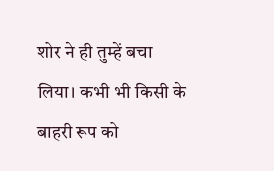शोर ने ही तुम्हें बचा लिया। कभी भी किसी के बाहरी रूप को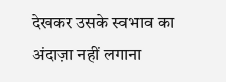देखकर उसके स्वभाव का अंदाज़ा नहीं लगाना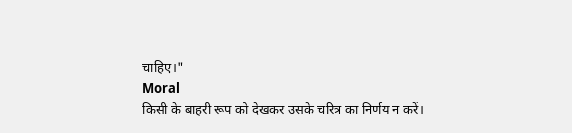चाहिए।"
Moral
किसी के बाहरी रूप को देखकर उसके चरित्र का निर्णय न करें।